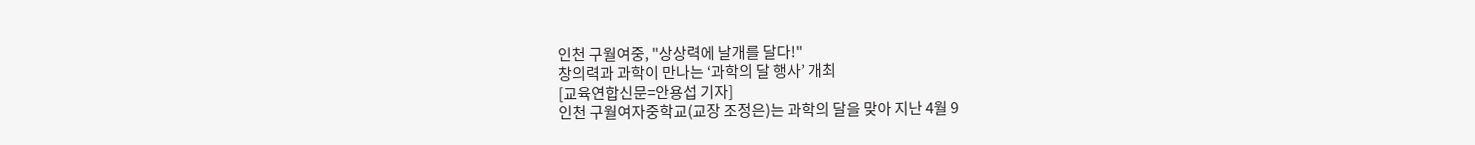인천 구월여중, "상상력에 날개를 달다!"
창의력과 과학이 만나는 ‘과학의 달 행사’ 개최
[교육연합신문=안용섭 기자]
인천 구월여자중학교(교장 조정은)는 과학의 달을 맞아 지난 4월 9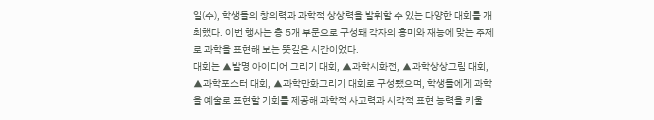일(수), 학생들의 창의력과 과학적 상상력을 발휘할 수 있는 다양한 대회를 개최했다. 이번 행사는 총 5개 부문으로 구성돼 각자의 흥미와 재능에 맞는 주제로 과학을 표현해 보는 뜻깊은 시간이었다.
대회는 ▲발명 아이디어 그리기 대회, ▲과학시화전, ▲과학상상그림 대회, ▲과학포스터 대회, ▲과학만화그리기 대회로 구성됐으며, 학생들에게 과학을 예술로 표현할 기회를 제공해 과학적 사고력과 시각적 표현 능력을 키울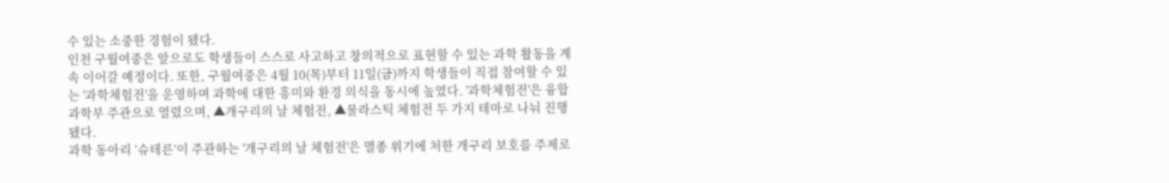수 있는 소중한 경험이 됐다.
인천 구월여중은 앞으로도 학생들이 스스로 사고하고 창의적으로 표현할 수 있는 과학 활동을 계속 이어갈 예정이다. 또한, 구월여중은 4월 10(목)부터 11일(금)까지 학생들이 직접 참여할 수 있는 '과학체험전'을 운영하며 과학에 대한 흥미와 환경 의식을 동시에 높였다. '과학체험전'은 융합과학부 주관으로 열렸으며, ▲개구리의 날 체험전, ▲물라스틱 체험전 두 가지 테마로 나눠 진행됐다.
과학 동아리 ‘슈테른’이 주관하는 '개구리의 날 체험전'은 멸종 위기에 처한 개구리 보호를 주제로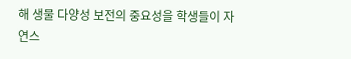해 생물 다양성 보전의 중요성을 학생들이 자연스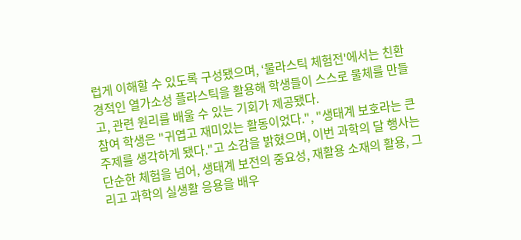럽게 이해할 수 있도록 구성됐으며, ‘물라스틱 체험전'에서는 친환경적인 열가소성 플라스틱을 활용해 학생들이 스스로 물체를 만들고, 관련 원리를 배울 수 있는 기회가 제공됐다.
참여 학생은 "귀엽고 재미있는 활동이었다.", "생태계 보호라는 큰 주제를 생각하게 됐다."고 소감을 밝혔으며, 이번 과학의 달 행사는 단순한 체험을 넘어, 생태계 보전의 중요성, 재활용 소재의 활용, 그리고 과학의 실생활 응용을 배우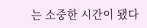는 소중한 시간이 됐다